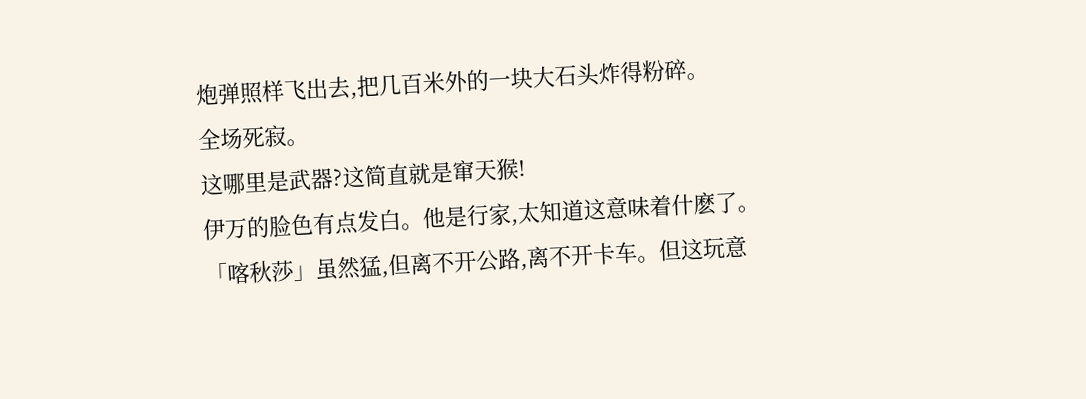炮弹照样飞出去,把几百米外的一块大石头炸得粉碎。
全场死寂。
这哪里是武器?这简直就是窜天猴!
伊万的脸色有点发白。他是行家,太知道这意味着什麽了。
「喀秋莎」虽然猛,但离不开公路,离不开卡车。但这玩意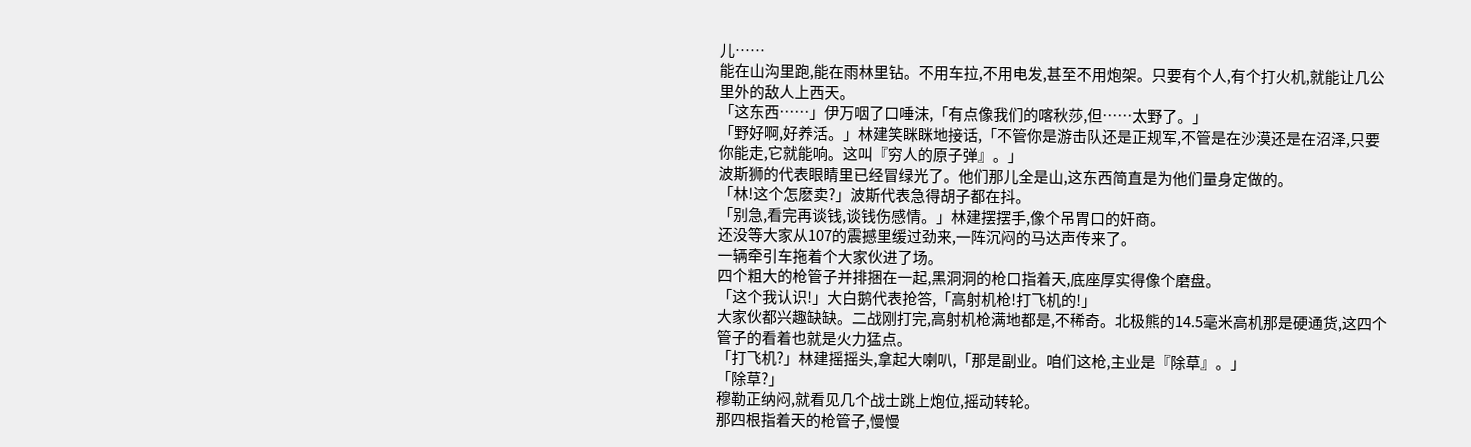儿……
能在山沟里跑,能在雨林里钻。不用车拉,不用电发,甚至不用炮架。只要有个人,有个打火机,就能让几公里外的敌人上西天。
「这东西……」伊万咽了口唾沫,「有点像我们的喀秋莎,但……太野了。」
「野好啊,好养活。」林建笑眯眯地接话,「不管你是游击队还是正规军,不管是在沙漠还是在沼泽,只要你能走,它就能响。这叫『穷人的原子弹』。」
波斯狮的代表眼睛里已经冒绿光了。他们那儿全是山,这东西简直是为他们量身定做的。
「林!这个怎麽卖?」波斯代表急得胡子都在抖。
「别急,看完再谈钱,谈钱伤感情。」林建摆摆手,像个吊胃口的奸商。
还没等大家从107的震撼里缓过劲来,一阵沉闷的马达声传来了。
一辆牵引车拖着个大家伙进了场。
四个粗大的枪管子并排捆在一起,黑洞洞的枪口指着天,底座厚实得像个磨盘。
「这个我认识!」大白鹅代表抢答,「高射机枪!打飞机的!」
大家伙都兴趣缺缺。二战刚打完,高射机枪满地都是,不稀奇。北极熊的14.5毫米高机那是硬通货,这四个管子的看着也就是火力猛点。
「打飞机?」林建摇摇头,拿起大喇叭,「那是副业。咱们这枪,主业是『除草』。」
「除草?」
穆勒正纳闷,就看见几个战士跳上炮位,摇动转轮。
那四根指着天的枪管子,慢慢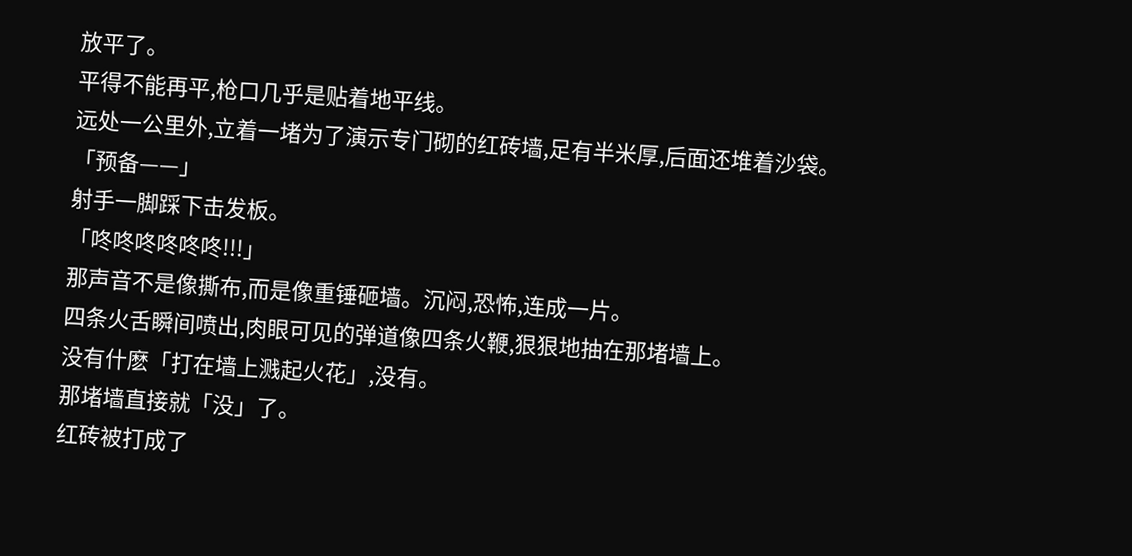放平了。
平得不能再平,枪口几乎是贴着地平线。
远处一公里外,立着一堵为了演示专门砌的红砖墙,足有半米厚,后面还堆着沙袋。
「预备——」
射手一脚踩下击发板。
「咚咚咚咚咚咚!!!」
那声音不是像撕布,而是像重锤砸墙。沉闷,恐怖,连成一片。
四条火舌瞬间喷出,肉眼可见的弹道像四条火鞭,狠狠地抽在那堵墙上。
没有什麽「打在墙上溅起火花」,没有。
那堵墙直接就「没」了。
红砖被打成了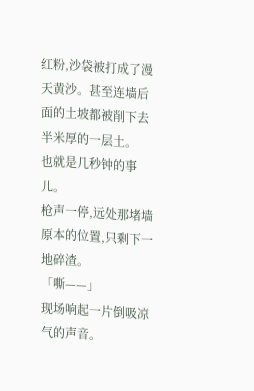红粉,沙袋被打成了漫天黄沙。甚至连墙后面的土坡都被削下去半米厚的一层土。
也就是几秒钟的事儿。
枪声一停,远处那堵墙原本的位置,只剩下一地碎渣。
「嘶——」
现场响起一片倒吸凉气的声音。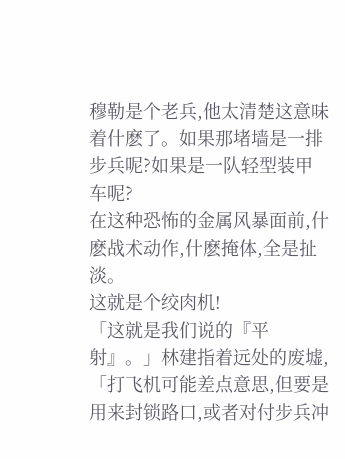穆勒是个老兵,他太清楚这意味着什麽了。如果那堵墙是一排步兵呢?如果是一队轻型装甲车呢?
在这种恐怖的金属风暴面前,什麽战术动作,什麽掩体,全是扯淡。
这就是个绞肉机!
「这就是我们说的『平射』。」林建指着远处的废墟,「打飞机可能差点意思,但要是用来封锁路口,或者对付步兵冲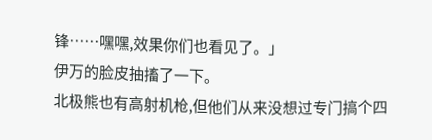锋……嘿嘿,效果你们也看见了。」
伊万的脸皮抽搐了一下。
北极熊也有高射机枪,但他们从来没想过专门搞个四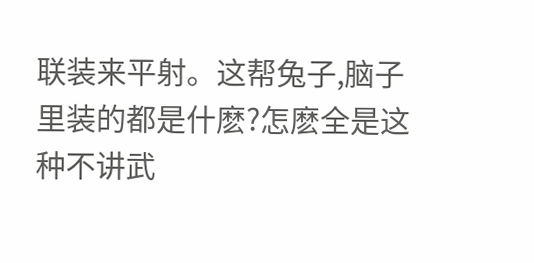联装来平射。这帮兔子,脑子里装的都是什麽?怎麽全是这种不讲武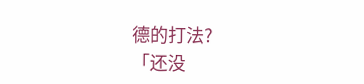德的打法?
「还没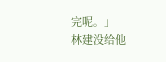完呢。」
林建没给他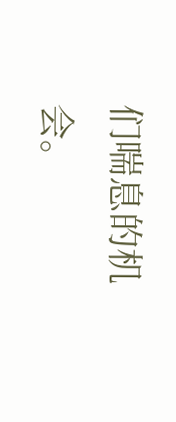们喘息的机会。